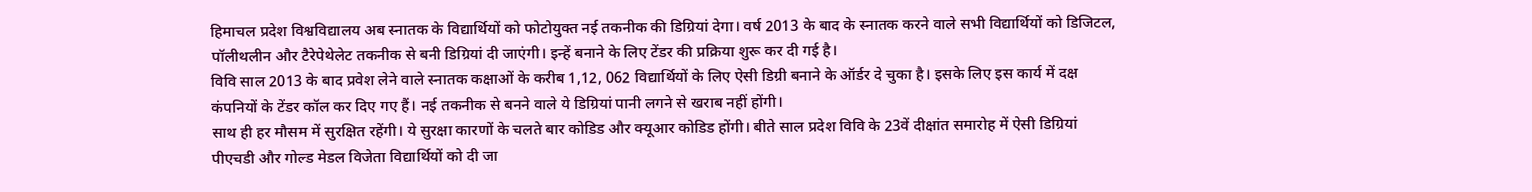हिमाचल प्रदेश विश्वविद्यालय अब स्नातक के विद्यार्थियों को फोटोयुक्त नई तकनीक की डिग्रियां देगा। वर्ष 2013 के बाद के स्नातक करने वाले सभी विद्यार्थियों को डिजिटल, पॉलीथलीन और टैरेपेथेलेट तकनीक से बनी डिग्रियां दी जाएंगी। इन्हें बनाने के लिए टेंडर की प्रक्रिया शुरू कर दी गई है।
विवि साल 2013 के बाद प्रवेश लेने वाले स्नातक कक्षाओं के करीब 1,12, 062 विद्यार्थियों के लिए ऐसी डिग्री बनाने के ऑर्डर दे चुका है। इसके लिए इस कार्य में दक्ष कंपनियों के टेंडर कॉल कर दिए गए हैं। नई तकनीक से बनने वाले ये डिग्रियां पानी लगने से खराब नहीं होंगी।
साथ ही हर मौसम में सुरक्षित रहेंगी। ये सुरक्षा कारणों के चलते बार कोडिड और क्यूआर कोडिड होंगी। बीते साल प्रदेश विवि के 23वें दीक्षांत समारोह में ऐसी डिग्रियां पीएचडी और गोल्ड मेडल विजेता विद्यार्थियों को दी जा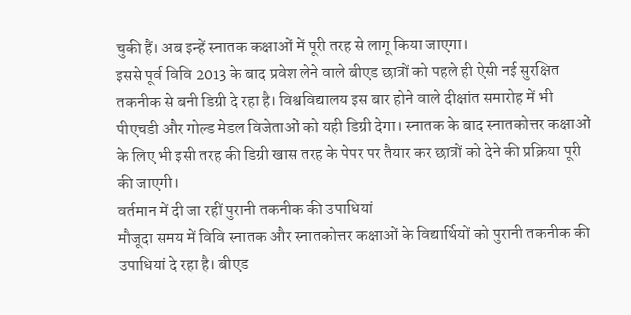चुकी हैं। अब इन्हें स्नातक कक्षाओं में पूरी तरह से लागू किया जाएगा।
इससे पूर्व विवि 2013 के बाद प्रवेश लेने वाले बीएड छात्रों को पहले ही ऐसी नई सुरक्षित तकनीक से बनी डिग्री दे रहा है। विश्वविद्यालय इस बार होने वाले दीक्षांत समारोह में भी पीएचडी और गोल्ड मेडल विजेताओं को यही डिग्री देगा। स्नातक के बाद स्नातकोत्तर कक्षाओं के लिए भी इसी तरह की डिग्री खास तरह के पेपर पर तैयार कर छात्रों को देने की प्रक्रिया पूरी की जाएगी।
वर्तमान में दी जा रहीं पुरानी तकनीक की उपाधियां
मौजूदा समय में विवि स्नातक और स्नातकोत्तर कक्षाओं के विद्यार्थियों को पुरानी तकनीक की उपाधियां दे रहा है। बीएड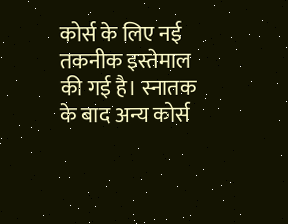कोर्स के लिए नई तकनीक इस्तेमाल की गई है। स्नातक के बाद अन्य कोर्स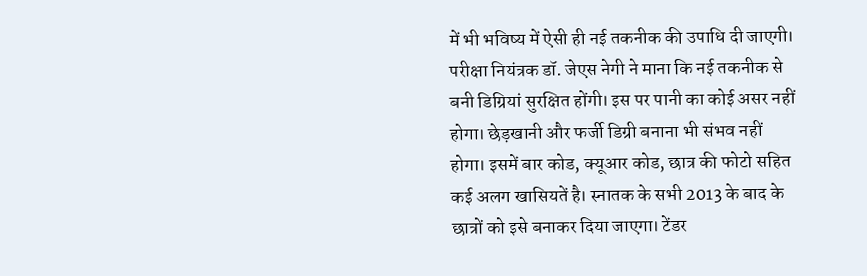में भी भविष्य में ऐसी ही नई तकनीक की उपाधि दी जाएगी।
परीक्षा नियंत्रक डॉ. जेएस नेगी ने माना कि नई तकनीक से बनी डिग्रियां सुरक्षित होंगी। इस पर पानी का कोई असर नहीं होगा। छेड़खानी और फर्जी डिग्री बनाना भी संभव नहीं होगा। इसमें बार कोड, क्यूआर कोड, छात्र की फोटो सहित कई अलग खासियतें है। स्नातक के सभी 2013 के बाद के छात्रों को इसे बनाकर दिया जाएगा। टेंडर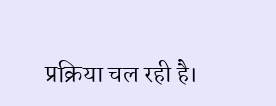प्रक्रिया चल रही है।